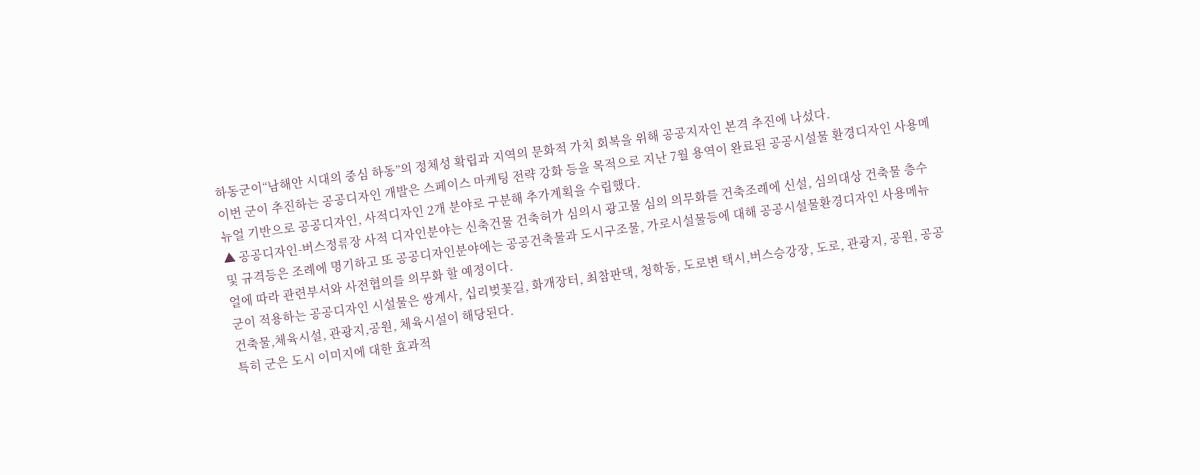하동군이“남해안 시대의 중심 하동”의 정체성 확립과 지역의 문화적 가치 회복을 위해 공공지자인 본격 추진에 나섰다.
이번 군이 추진하는 공공디자인 개발은 스페이스 마케팅 전략 강화 등을 목적으로 지난 7월 용역이 완료된 공공시설물 환경디자인 사용메뉴얼 기반으로 공공디자인, 사적디자인 2개 분야로 구분해 추가계획을 수립했다.
▲ 공공디자인-버스정류장 사적 디자인분야는 신축건물 건축허가 심의시 광고물 심의 의무화를 건축조례에 신설, 심의대상 건축물 층수 및 규격등은 조례에 명기하고 또 공공디자인분야에는 공공건축물과 도시구조물, 가로시설물등에 대해 공공시설물환경디자인 사용메뉴얼에 따라 관련부서와 사전협의를 의무화 할 예정이다.
군이 적용하는 공공디자인 시설물은 쌍계사, 십리벚꽃길, 화개장터, 최참판댁, 청학동, 도로변 택시,버스승강장, 도로, 관광지, 공원, 공공건축물,체육시설, 관광지,공원, 체육시설이 해당된다.
특히 군은 도시 이미지에 대한 효과적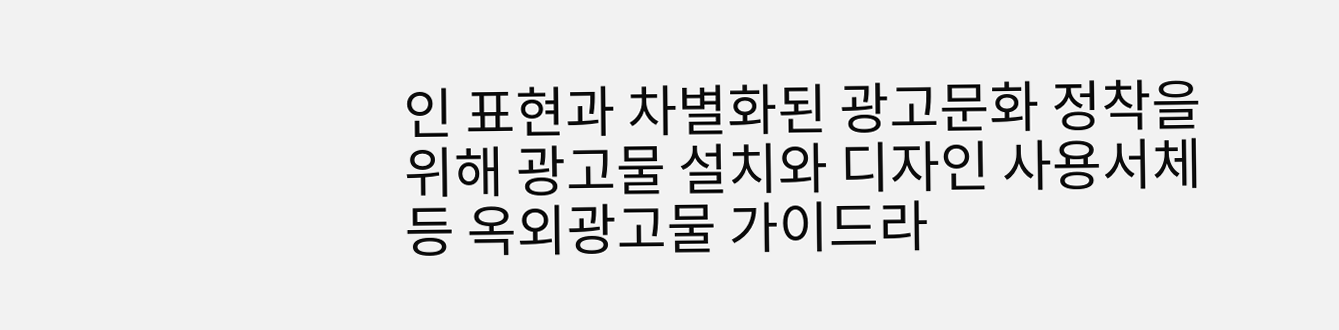인 표현과 차별화된 광고문화 정착을 위해 광고물 설치와 디자인 사용서체 등 옥외광고물 가이드라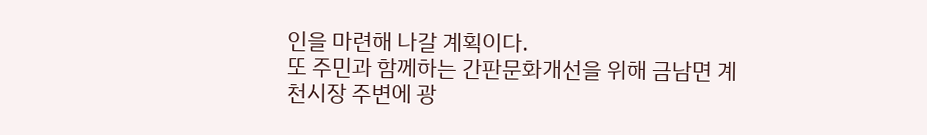인을 마련해 나갈 계획이다.
또 주민과 함께하는 간판문화개선을 위해 금남면 계천시장 주변에 광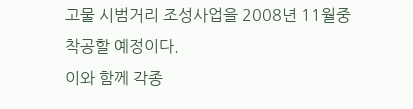고물 시범거리 조성사업을 2008년 11월중 착공할 예정이다.
이와 함께 각종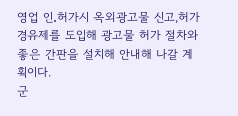영업 인․허가시 옥외광고물 신고,허가 경유제를 도입해 광고물 허가 절차와 좋은 간판을 설치해 안내해 나갈 계획이다.
군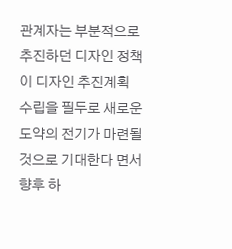관계자는 부분적으로 추진하던 디자인 정책이 디자인 추진계획 수립을 필두로 새로운 도약의 전기가 마련될 것으로 기대한다 면서 향후 하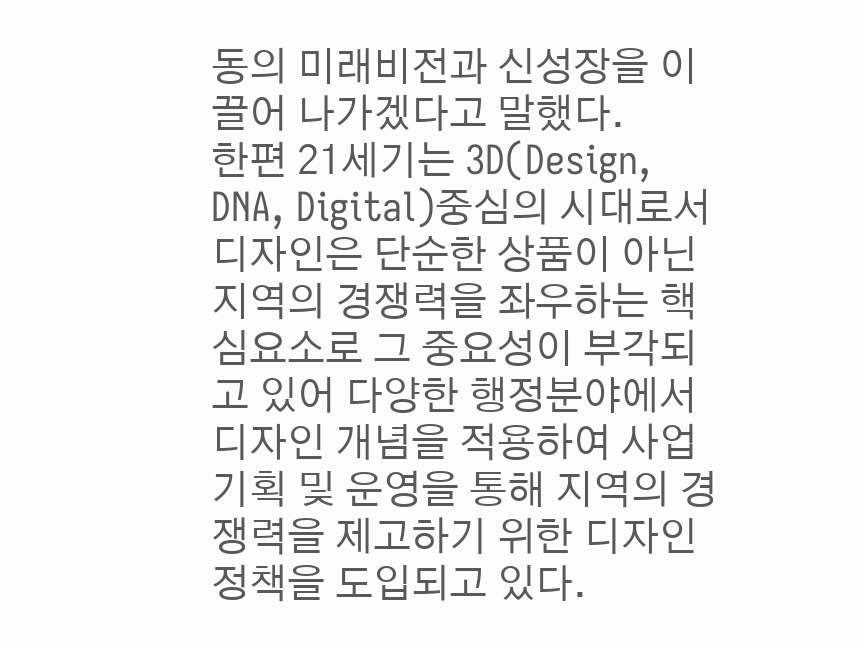동의 미래비전과 신성장을 이끌어 나가겠다고 말했다.
한편 21세기는 3D(Design, DNA, Digital)중심의 시대로서 디자인은 단순한 상품이 아닌 지역의 경쟁력을 좌우하는 핵심요소로 그 중요성이 부각되고 있어 다양한 행정분야에서 디자인 개념을 적용하여 사업기획 및 운영을 통해 지역의 경쟁력을 제고하기 위한 디자인 정책을 도입되고 있다.